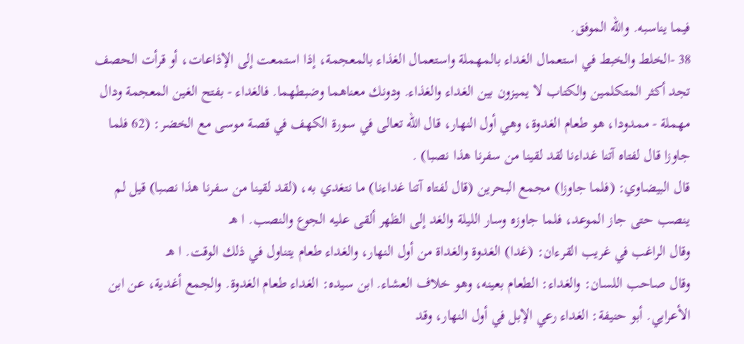فيما يناسبه. والله الموفق.
38 -الخلط والخبط في استعمال الغداء بالمهملة واستعمال الغذاء بالمعجمة، إذا استمعت إلى الإذاعات، أو قرأت الحصف تجد أكثر المتكلمين والكتاب لا يميزون بين الغداء والغذاء. ودونك معناهما وضبطهما. فالغداء - بفتح الغين المعجمة ودال مهملة - ممدودا، هو طعام الغدوة، وهي أول النهار، قال الله تعالى في سورة الكهف في قصة موسى مع الخضر: (62 فلما جاوزا قال لفتاه آتنا غداءنا لقد لقينا من سفرنا هذا نصبا) .
قال البيضاوي: (فلما جاوزا) مجمع البحرين (قال لفتاه آتنا غداءنا) ما نتغدي به، (لقد لقينا من سفرنا هذا نصبا) قيل لم ينصب حتى جاز الموعد، فلما جاوزه وسار الليلة والغد إلى الظهر ألقى عليه الجوع والنصب. ا هـ
وقال الراغب في غريب القرءان: (غدا) الغدوة والغداة من أول النهار، والغداء طعام يتناول في ذلك الوقت. ا هـ
وقال صاحب اللسان: والغداء: الطعام بعينه، وهو خلاف العشاء. ابن سيده: الغداء طعام الغدوة. والجمع أغدية، عن ابن الأعرابي. أبو حنيفة: الغداء رعي الإبل في أول النهار، وقد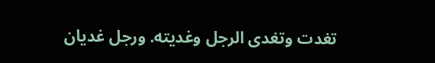تغدت وتغدى الرجل وغديته. ورجل غديان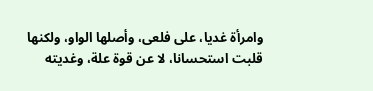وامرأة غديا، على فلعى، وأصلها الواو، ولكنها قلبت استحسانا، لا عن قوة علة، وغديته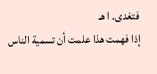فتغدى. ا هـ
إذا فهمت هذا علمت أن تسمية الناس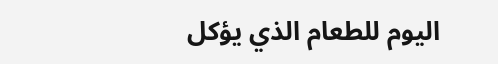اليوم للطعام الذي يؤكل